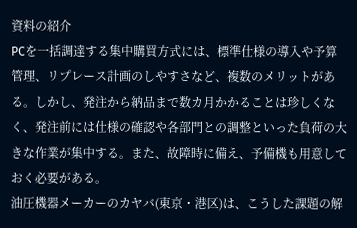資料の紹介
PCを一括調達する集中購買方式には、標準仕様の導入や予算管理、リプレース計画のしやすさなど、複数のメリットがある。しかし、発注から納品まで数カ月かかることは珍しくなく、発注前には仕様の確認や各部門との調整といった負荷の大きな作業が集中する。また、故障時に備え、予備機も用意しておく必要がある。
油圧機器メーカーのカヤバ(東京・港区)は、こうした課題の解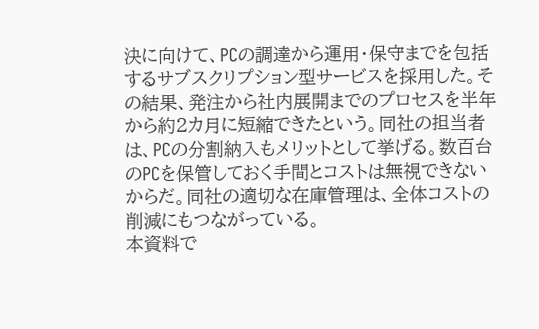決に向けて、PCの調達から運用・保守までを包括するサブスクリプション型サービスを採用した。その結果、発注から社内展開までのプロセスを半年から約2カ月に短縮できたという。同社の担当者は、PCの分割納入もメリットとして挙げる。数百台のPCを保管しておく手間とコストは無視できないからだ。同社の適切な在庫管理は、全体コストの削減にもつながっている。
本資料で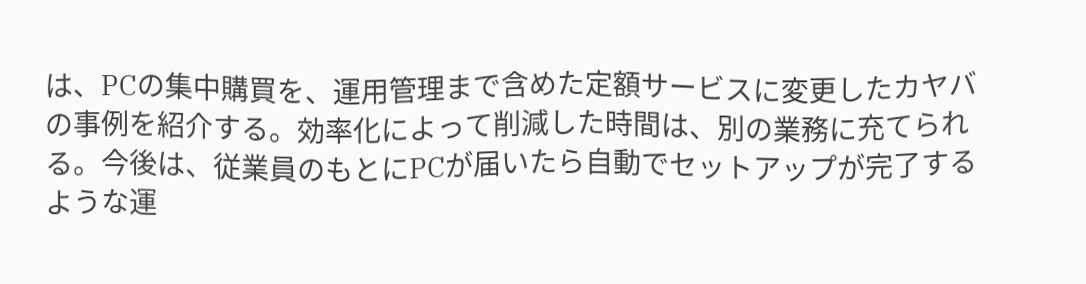は、PCの集中購買を、運用管理まで含めた定額サービスに変更したカヤバの事例を紹介する。効率化によって削減した時間は、別の業務に充てられる。今後は、従業員のもとにPCが届いたら自動でセットアップが完了するような運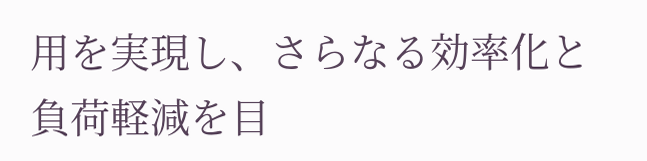用を実現し、さらなる効率化と負荷軽減を目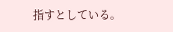指すとしている。